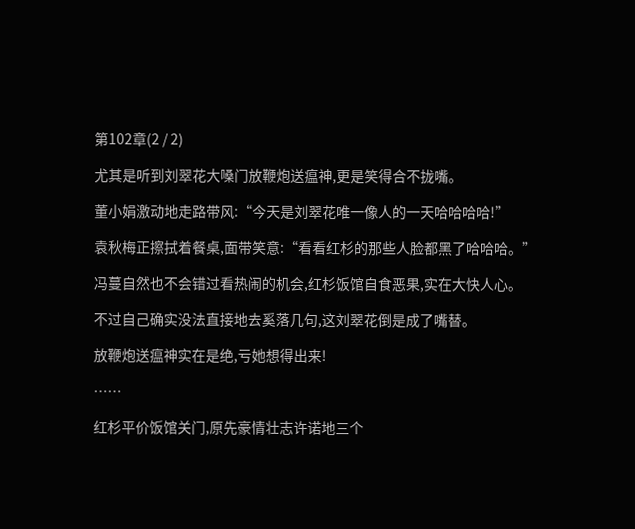第102章(2 / 2)

尤其是听到刘翠花大嗓门放鞭炮送瘟神,更是笑得合不拢嘴。

董小娟激动地走路带风:“今天是刘翠花唯一像人的一天哈哈哈哈!”

袁秋梅正擦拭着餐桌,面带笑意:“看看红杉的那些人脸都黑了哈哈哈。”

冯蔓自然也不会错过看热闹的机会,红杉饭馆自食恶果,实在大快人心。

不过自己确实没法直接地去奚落几句,这刘翠花倒是成了嘴替。

放鞭炮送瘟神实在是绝,亏她想得出来!

……

红杉平价饭馆关门,原先豪情壮志许诺地三个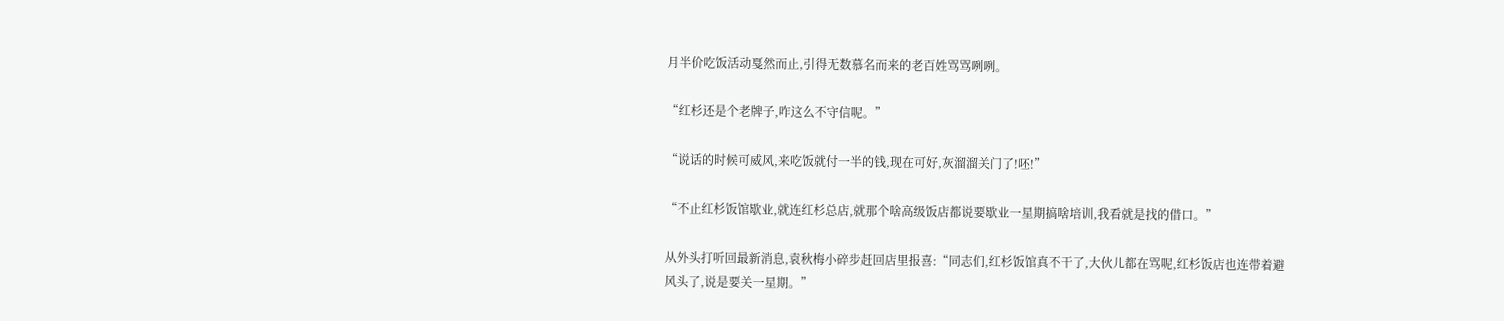月半价吃饭活动戛然而止,引得无数慕名而来的老百姓骂骂咧咧。

“红杉还是个老牌子,咋这么不守信呢。”

“说话的时候可威风,来吃饭就付一半的钱,现在可好,灰溜溜关门了!呸!”

“不止红杉饭馆歇业,就连红杉总店,就那个啥高级饭店都说要歇业一星期搞啥培训,我看就是找的借口。”

从外头打听回最新消息,袁秋梅小碎步赶回店里报喜:“同志们,红杉饭馆真不干了,大伙儿都在骂呢,红杉饭店也连带着避风头了,说是要关一星期。”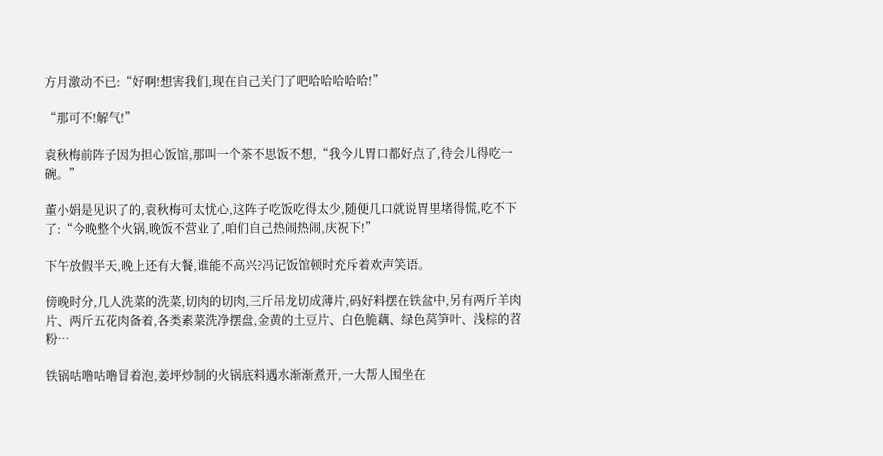方月激动不已:“好啊!想害我们,现在自己关门了吧哈哈哈哈哈!”

“那可不!解气!”

袁秋梅前阵子因为担心饭馆,那叫一个茶不思饭不想,“我今儿胃口都好点了,待会儿得吃一碗。”

董小娟是见识了的,袁秋梅可太忧心,这阵子吃饭吃得太少,随便几口就说胃里堵得慌,吃不下了:“今晚整个火锅,晚饭不营业了,咱们自己热闹热闹,庆祝下!”

下午放假半天,晚上还有大餐,谁能不高兴?冯记饭馆顿时充斥着欢声笑语。

傍晚时分,几人洗菜的洗菜,切肉的切肉,三斤吊龙切成薄片,码好料摆在铁盆中,另有两斤羊肉片、两斤五花肉备着,各类素菜洗净摆盘,金黄的土豆片、白色脆藕、绿色莴笋叶、浅棕的苕粉…

铁锅咕噜咕噜冒着泡,姜坪炒制的火锅底料遇水渐渐煮开,一大帮人围坐在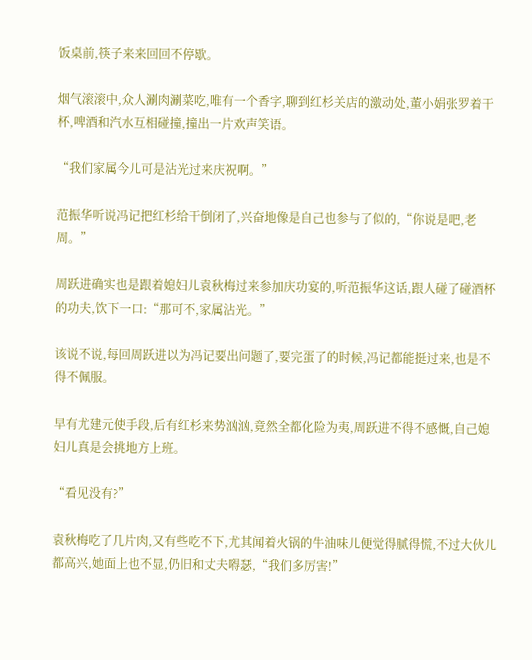饭桌前,筷子来来回回不停歇。

烟气滚滚中,众人涮肉涮菜吃,唯有一个香字,聊到红杉关店的激动处,董小娟张罗着干杯,啤酒和汽水互相碰撞,撞出一片欢声笑语。

“我们家属今儿可是沾光过来庆祝啊。”

范振华听说冯记把红杉给干倒闭了,兴奋地像是自己也参与了似的,“你说是吧,老周。”

周跃进确实也是跟着媳妇儿袁秋梅过来参加庆功宴的,听范振华这话,跟人碰了碰酒杯的功夫,饮下一口:“那可不,家属沾光。”

该说不说,每回周跃进以为冯记要出问题了,要完蛋了的时候,冯记都能挺过来,也是不得不佩服。

早有尤建元使手段,后有红杉来势汹汹,竟然全都化险为夷,周跃进不得不感慨,自己媳妇儿真是会挑地方上班。

“看见没有?”

袁秋梅吃了几片肉,又有些吃不下,尤其闻着火锅的牛油味儿便觉得腻得慌,不过大伙儿都高兴,她面上也不显,仍旧和丈夫嘚瑟,“我们多厉害!”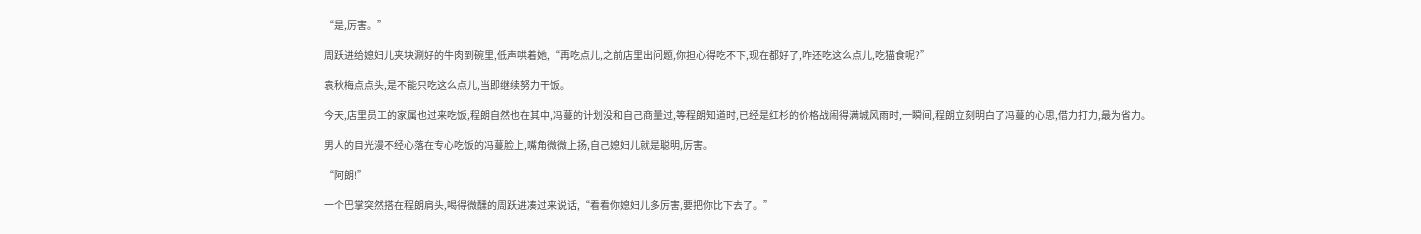“是,厉害。”

周跃进给媳妇儿夹块涮好的牛肉到碗里,低声哄着她,“再吃点儿,之前店里出问题,你担心得吃不下,现在都好了,咋还吃这么点儿,吃猫食呢?”

袁秋梅点点头,是不能只吃这么点儿,当即继续努力干饭。

今天,店里员工的家属也过来吃饭,程朗自然也在其中,冯蔓的计划没和自己商量过,等程朗知道时,已经是红杉的价格战闹得满城风雨时,一瞬间,程朗立刻明白了冯蔓的心思,借力打力,最为省力。

男人的目光漫不经心落在专心吃饭的冯蔓脸上,嘴角微微上扬,自己媳妇儿就是聪明,厉害。

“阿朗!”

一个巴掌突然搭在程朗肩头,喝得微醺的周跃进凑过来说话,“看看你媳妇儿多厉害,要把你比下去了。”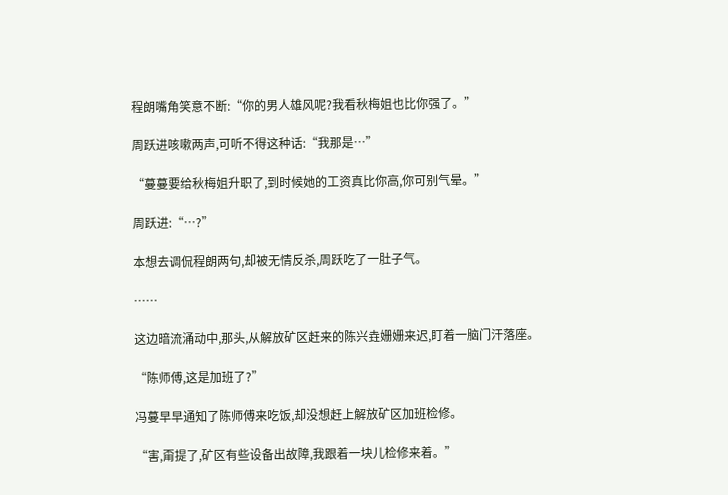程朗嘴角笑意不断:“你的男人雄风呢?我看秋梅姐也比你强了。”

周跃进咳嗽两声,可听不得这种话:“我那是…”

“蔓蔓要给秋梅姐升职了,到时候她的工资真比你高,你可别气晕。”

周跃进:“…?”

本想去调侃程朗两句,却被无情反杀,周跃吃了一肚子气。

……

这边暗流涌动中,那头,从解放矿区赶来的陈兴垚姗姗来迟,盯着一脑门汗落座。

“陈师傅,这是加班了?”

冯蔓早早通知了陈师傅来吃饭,却没想赶上解放矿区加班检修。

“害,甭提了,矿区有些设备出故障,我跟着一块儿检修来着。”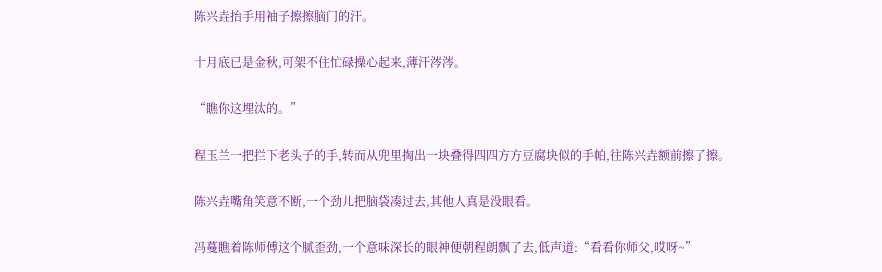陈兴垚抬手用袖子擦擦脑门的汗。

十月底已是金秋,可架不住忙碌操心起来,薄汗涔涔。

“瞧你这埋汰的。”

程玉兰一把拦下老头子的手,转而从兜里掏出一块叠得四四方方豆腐块似的手帕,往陈兴垚额前擦了擦。

陈兴垚嘴角笑意不断,一个劲儿把脑袋凑过去,其他人真是没眼看。

冯蔓瞧着陈师傅这个腻歪劲,一个意味深长的眼神便朝程朗飘了去,低声道:“看看你师父,哎呀~”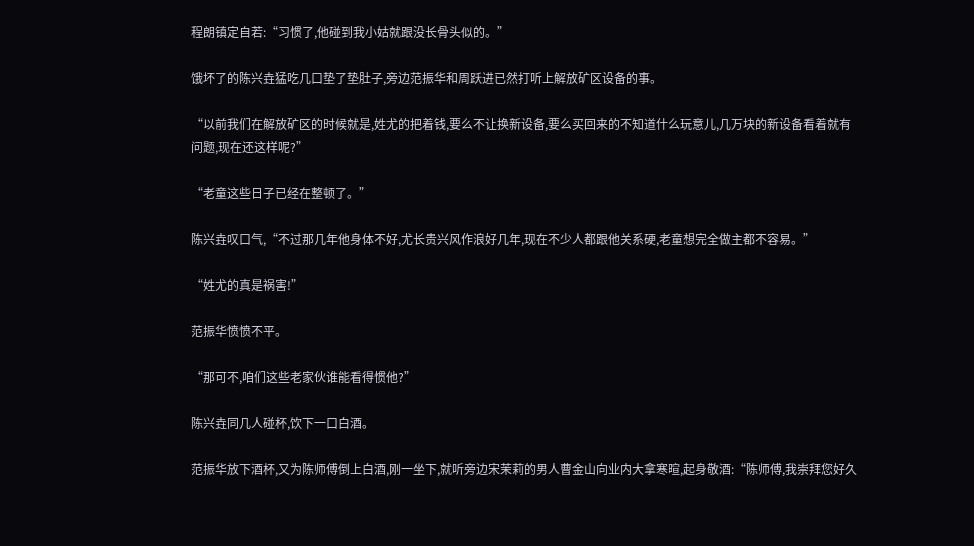程朗镇定自若:“习惯了,他碰到我小姑就跟没长骨头似的。”

饿坏了的陈兴垚猛吃几口垫了垫肚子,旁边范振华和周跃进已然打听上解放矿区设备的事。

“以前我们在解放矿区的时候就是,姓尤的把着钱,要么不让换新设备,要么买回来的不知道什么玩意儿,几万块的新设备看着就有问题,现在还这样呢?”

“老童这些日子已经在整顿了。”

陈兴垚叹口气,“不过那几年他身体不好,尤长贵兴风作浪好几年,现在不少人都跟他关系硬,老童想完全做主都不容易。”

“姓尤的真是祸害!”

范振华愤愤不平。

“那可不,咱们这些老家伙谁能看得惯他?”

陈兴垚同几人碰杯,饮下一口白酒。

范振华放下酒杯,又为陈师傅倒上白酒,刚一坐下,就听旁边宋茉莉的男人曹金山向业内大拿寒暄,起身敬酒:“陈师傅,我崇拜您好久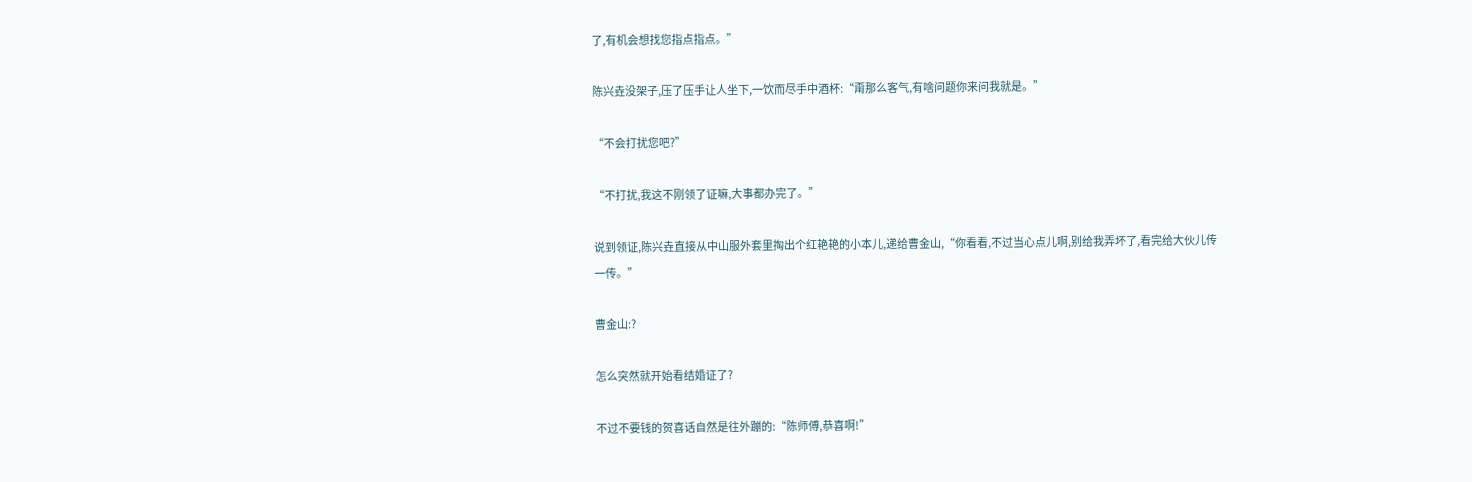了,有机会想找您指点指点。”

陈兴垚没架子,压了压手让人坐下,一饮而尽手中酒杯:“甭那么客气,有啥问题你来问我就是。”

“不会打扰您吧?”

“不打扰,我这不刚领了证嘛,大事都办完了。”

说到领证,陈兴垚直接从中山服外套里掏出个红艳艳的小本儿,递给曹金山,“你看看,不过当心点儿啊,别给我弄坏了,看完给大伙儿传一传。”

曹金山:?

怎么突然就开始看结婚证了?

不过不要钱的贺喜话自然是往外蹦的:“陈师傅,恭喜啊!”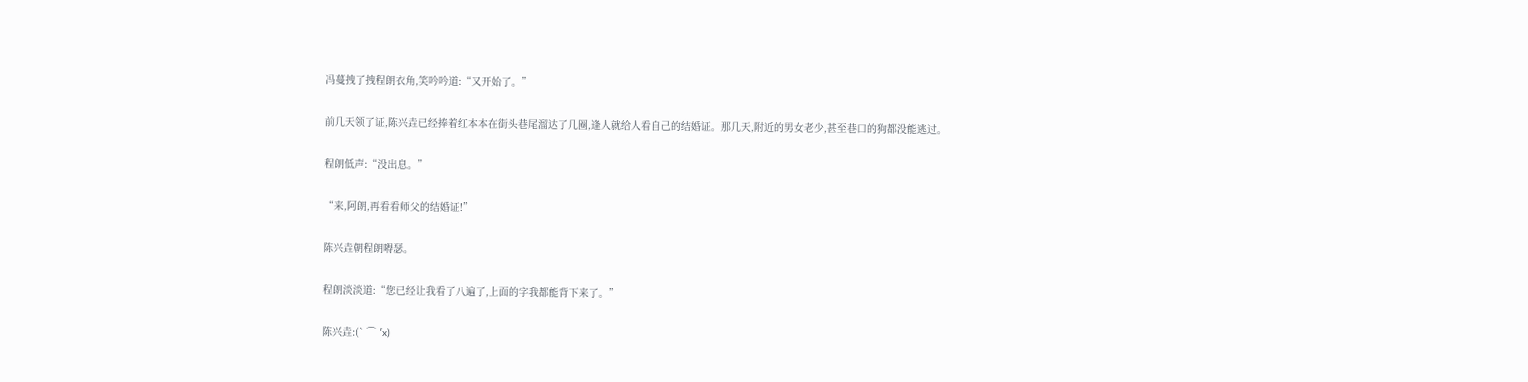冯蔓拽了拽程朗衣角,笑吟吟道:“又开始了。”

前几天领了证,陈兴垚已经捧着红本本在街头巷尾溜达了几圈,逢人就给人看自己的结婚证。那几天,附近的男女老少,甚至巷口的狗都没能逃过。

程朗低声:“没出息。”

“来,阿朗,再看看师父的结婚证!”

陈兴垚朝程朗嘚瑟。

程朗淡淡道:“您已经让我看了八遍了,上面的字我都能背下来了。”

陈兴垚:(` ⌒ ′x)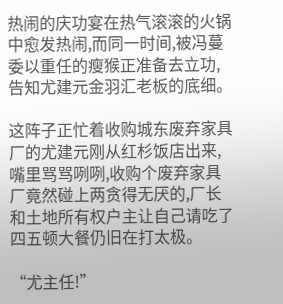热闹的庆功宴在热气滚滚的火锅中愈发热闹,而同一时间,被冯蔓委以重任的瘦猴正准备去立功,告知尤建元金羽汇老板的底细。

这阵子正忙着收购城东废弃家具厂的尤建元刚从红杉饭店出来,嘴里骂骂咧咧,收购个废弃家具厂竟然碰上两贪得无厌的,厂长和土地所有权户主让自己请吃了四五顿大餐仍旧在打太极。

“尤主任!”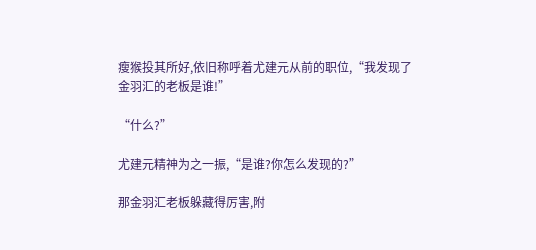瘦猴投其所好,依旧称呼着尤建元从前的职位,“我发现了金羽汇的老板是谁!”

“什么?”

尤建元精神为之一振,“是谁?你怎么发现的?”

那金羽汇老板躲藏得厉害,附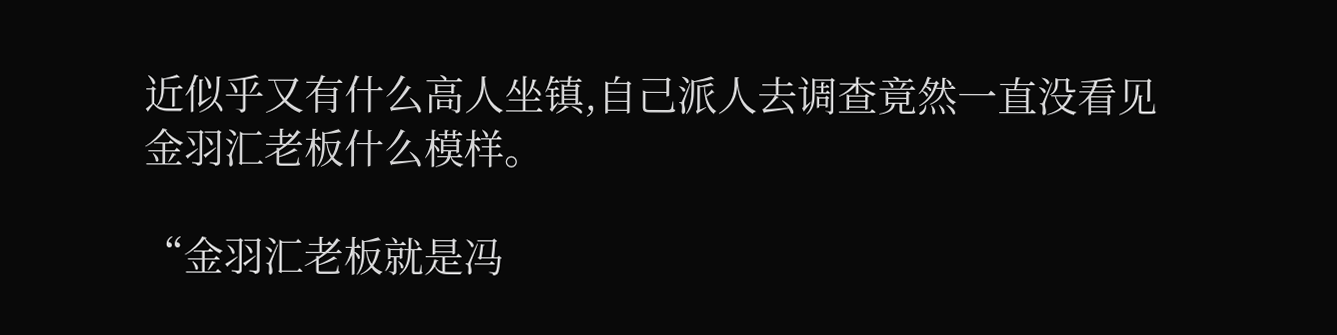近似乎又有什么高人坐镇,自己派人去调查竟然一直没看见金羽汇老板什么模样。

“金羽汇老板就是冯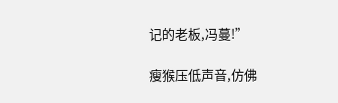记的老板,冯蔓!”

瘦猴压低声音,仿佛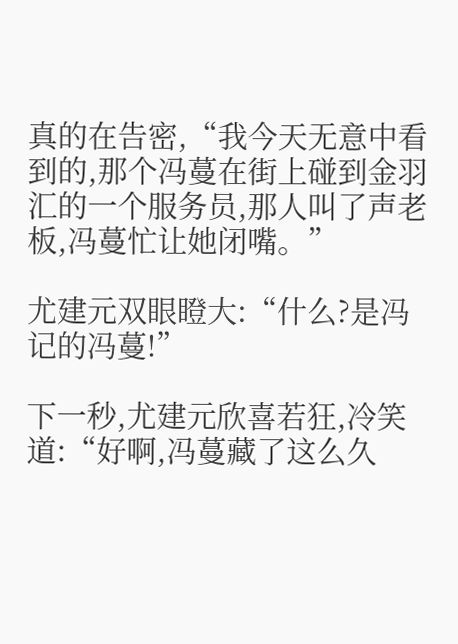真的在告密,“我今天无意中看到的,那个冯蔓在街上碰到金羽汇的一个服务员,那人叫了声老板,冯蔓忙让她闭嘴。”

尤建元双眼瞪大:“什么?是冯记的冯蔓!”

下一秒,尤建元欣喜若狂,冷笑道:“好啊,冯蔓藏了这么久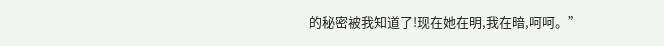的秘密被我知道了!现在她在明,我在暗,呵呵。”